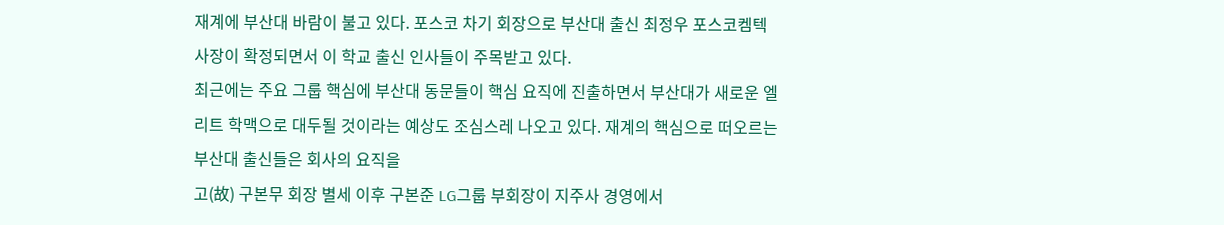재계에 부산대 바람이 불고 있다. 포스코 차기 회장으로 부산대 출신 최정우 포스코켐텍 사장이 확정되면서 이 학교 출신 인사들이 주목받고 있다.
최근에는 주요 그룹 핵심에 부산대 동문들이 핵심 요직에 진출하면서 부산대가 새로운 엘리트 학맥으로 대두될 것이라는 예상도 조심스레 나오고 있다. 재계의 핵심으로 떠오르는 부산대 출신들은 회사의 요직을
고(故) 구본무 회장 별세 이후 구본준 LG그룹 부회장이 지주사 경영에서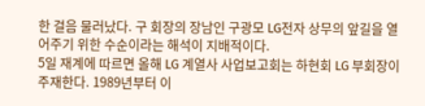한 걸음 물러났다. 구 회장의 장남인 구광모 LG전자 상무의 앞길을 열어주기 위한 수순이라는 해석이 지배적이다.
5일 재계에 따르면 올해 LG 계열사 사업보고회는 하현회 LG 부회장이 주재한다. 1989년부터 이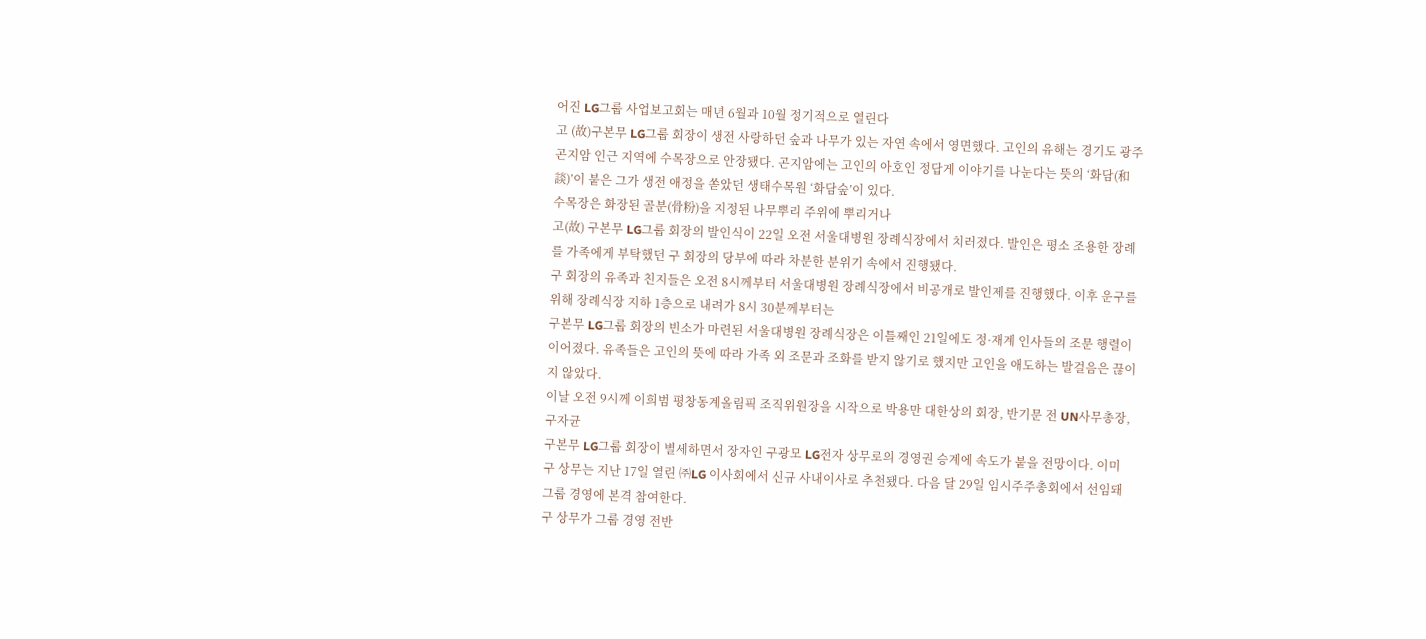어진 LG그룹 사업보고회는 매년 6월과 10월 정기적으로 열린다
고 (故)구본무 LG그룹 회장이 생전 사랑하던 숲과 나무가 있는 자연 속에서 영면했다. 고인의 유해는 경기도 광주 곤지암 인근 지역에 수목장으로 안장됐다. 곤지암에는 고인의 아호인 정답게 이야기를 나눈다는 뜻의 ‘화담(和談)’이 붙은 그가 생전 애정을 쏟았던 생태수목원 ‘화담숲’이 있다.
수목장은 화장된 골분(骨粉)을 지정된 나무뿌리 주위에 뿌리거나
고(故) 구본무 LG그룹 회장의 발인식이 22일 오전 서울대병원 장례식장에서 치러졌다. 발인은 평소 조용한 장례를 가족에게 부탁했던 구 회장의 당부에 따라 차분한 분위기 속에서 진행됐다.
구 회장의 유족과 친지들은 오전 8시께부터 서울대병원 장례식장에서 비공개로 발인제를 진행했다. 이후 운구를 위해 장례식장 지하 1층으로 내려가 8시 30분께부터는
구본무 LG그룹 회장의 빈소가 마련된 서울대병원 장례식장은 이틀째인 21일에도 정·재계 인사들의 조문 행렬이 이어졌다. 유족들은 고인의 뜻에 따라 가족 외 조문과 조화를 받지 않기로 했지만 고인을 애도하는 발걸음은 끊이지 않았다.
이날 오전 9시께 이희범 평창동계올림픽 조직위원장을 시작으로 박용만 대한상의 회장, 반기문 전 UN사무총장, 구자균
구본무 LG그룹 회장이 별세하면서 장자인 구광모 LG전자 상무로의 경영권 승계에 속도가 붙을 전망이다. 이미 구 상무는 지난 17일 열린 ㈜LG 이사회에서 신규 사내이사로 추천됐다. 다음 달 29일 임시주주총회에서 선임돼 그룹 경영에 본격 참여한다.
구 상무가 그룹 경영 전반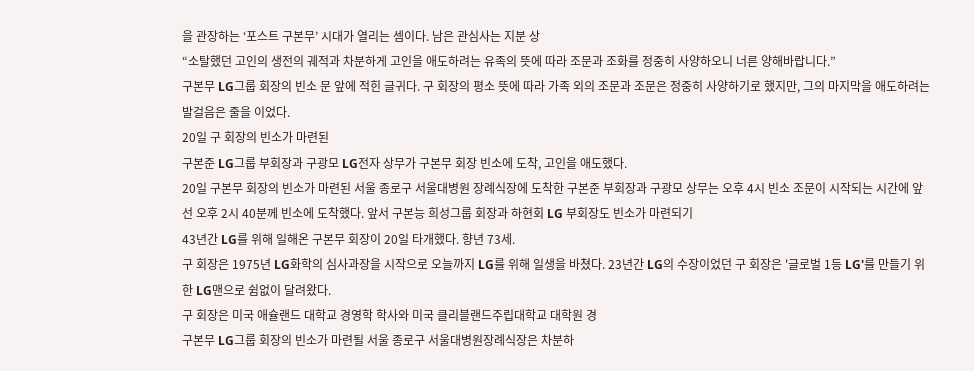을 관장하는 ‘포스트 구본무’ 시대가 열리는 셈이다. 남은 관심사는 지분 상
“소탈했던 고인의 생전의 궤적과 차분하게 고인을 애도하려는 유족의 뜻에 따라 조문과 조화를 정중히 사양하오니 너른 양해바랍니다.”
구본무 LG그룹 회장의 빈소 문 앞에 적힌 글귀다. 구 회장의 평소 뜻에 따라 가족 외의 조문과 조문은 정중히 사양하기로 했지만, 그의 마지막을 애도하려는 발걸음은 줄을 이었다.
20일 구 회장의 빈소가 마련된
구본준 LG그룹 부회장과 구광모 LG전자 상무가 구본무 회장 빈소에 도착, 고인을 애도했다.
20일 구본무 회장의 빈소가 마련된 서울 종로구 서울대병원 장례식장에 도착한 구본준 부회장과 구광모 상무는 오후 4시 빈소 조문이 시작되는 시간에 앞선 오후 2시 40분께 빈소에 도착했다. 앞서 구본능 희성그룹 회장과 하현회 LG 부회장도 빈소가 마련되기
43년간 LG를 위해 일해온 구본무 회장이 20일 타개했다. 향년 73세.
구 회장은 1975년 LG화학의 심사과장을 시작으로 오늘까지 LG를 위해 일생을 바쳤다. 23년간 LG의 수장이었던 구 회장은 '글로벌 1등 LG'를 만들기 위한 LG맨으로 쉼없이 달려왔다.
구 회장은 미국 애슐랜드 대학교 경영학 학사와 미국 클리블랜드주립대학교 대학원 경
구본무 LG그룹 회장의 빈소가 마련될 서울 종로구 서울대병원장례식장은 차분하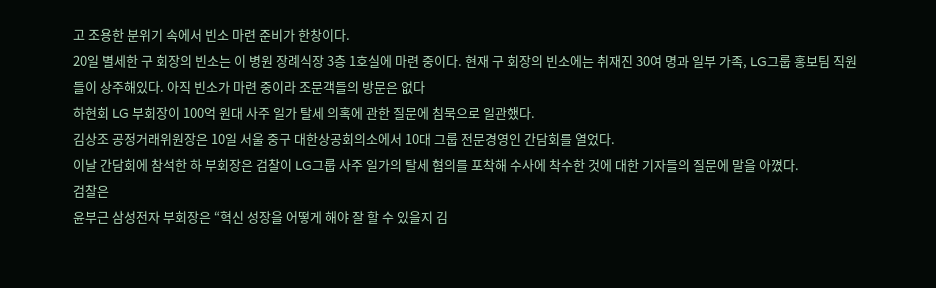고 조용한 분위기 속에서 빈소 마련 준비가 한창이다.
20일 별세한 구 회장의 빈소는 이 병원 장례식장 3층 1호실에 마련 중이다. 현재 구 회장의 빈소에는 취재진 30여 명과 일부 가족, LG그룹 홍보팀 직원들이 상주해있다. 아직 빈소가 마련 중이라 조문객들의 방문은 없다
하현회 LG 부회장이 100억 원대 사주 일가 탈세 의혹에 관한 질문에 침묵으로 일관했다.
김상조 공정거래위원장은 10일 서울 중구 대한상공회의소에서 10대 그룹 전문경영인 간담회를 열었다.
이날 간담회에 참석한 하 부회장은 검찰이 LG그룹 사주 일가의 탈세 혐의를 포착해 수사에 착수한 것에 대한 기자들의 질문에 말을 아꼈다.
검찰은
윤부근 삼성전자 부회장은 “혁신 성장을 어떻게 해야 잘 할 수 있을지 김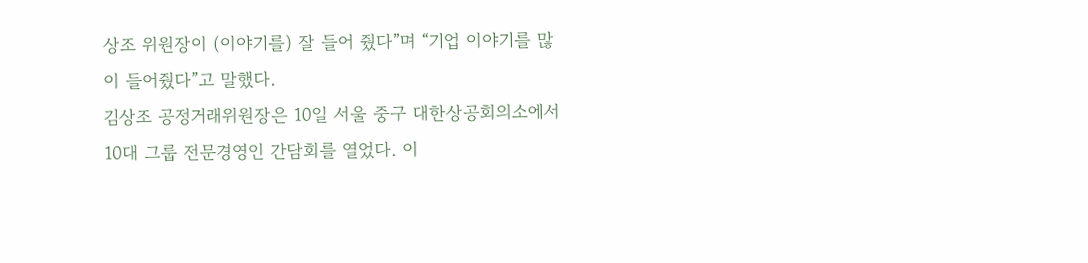상조 위원장이 (이야기를) 잘 들어 줬다”며 “기업 이야기를 많이 들어줬다”고 말했다.
김상조 공정거래위원장은 10일 서울 중구 대한상공회의소에서 10대 그룹 전문경영인 간담회를 열었다. 이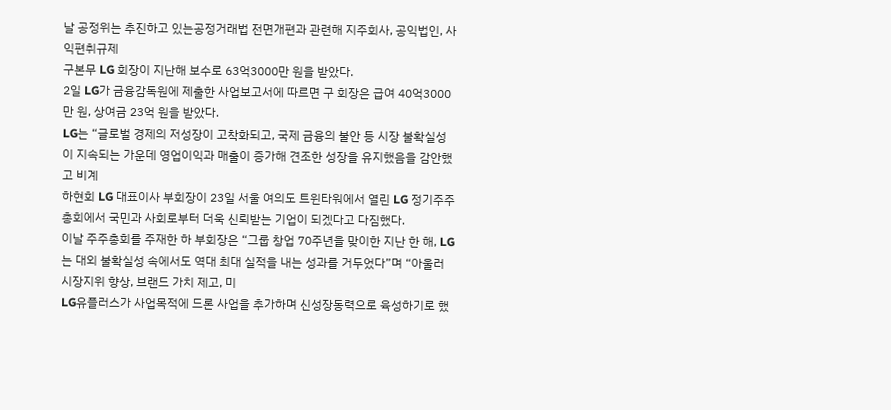날 공정위는 추진하고 있는공정거래법 전면개편과 관련해 지주회사, 공익법인, 사익편취규제
구본무 LG 회장이 지난해 보수로 63억3000만 원을 받았다.
2일 LG가 금융감독원에 제출한 사업보고서에 따르면 구 회장은 급여 40억3000만 원, 상여금 23억 원을 받았다.
LG는 “글로벌 경제의 저성장이 고착화되고, 국제 금융의 불안 등 시장 불확실성이 지속되는 가운데 영업이익과 매출이 증가해 견조한 성장을 유지했음을 감안했고 비계
하현회 LG 대표이사 부회장이 23일 서울 여의도 트윈타워에서 열린 LG 정기주주총회에서 국민과 사회로부터 더욱 신뢰받는 기업이 되겠다고 다짐했다.
이날 주주총회를 주재한 하 부회장은 “그룹 창업 70주년을 맞이한 지난 한 해, LG는 대외 불확실성 속에서도 역대 최대 실적을 내는 성과를 거두었다”며 “아울러 시장지위 향상, 브랜드 가치 제고, 미
LG유플러스가 사업목적에 드론 사업을 추가하며 신성장동력으로 육성하기로 했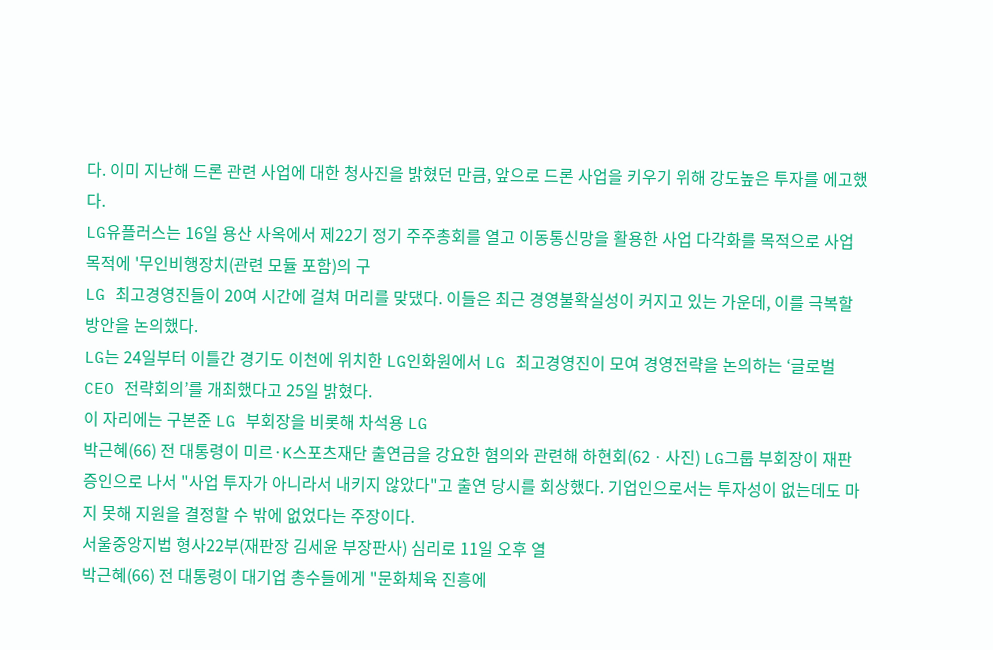다. 이미 지난해 드론 관련 사업에 대한 청사진을 밝혔던 만큼, 앞으로 드론 사업을 키우기 위해 강도높은 투자를 에고했다.
LG유플러스는 16일 용산 사옥에서 제22기 정기 주주총회를 열고 이동통신망을 활용한 사업 다각화를 목적으로 사업목적에 '무인비행장치(관련 모듈 포함)의 구
LG 최고경영진들이 20여 시간에 걸쳐 머리를 맞댔다. 이들은 최근 경영불확실성이 커지고 있는 가운데, 이를 극복할 방안을 논의했다.
LG는 24일부터 이틀간 경기도 이천에 위치한 LG인화원에서 LG 최고경영진이 모여 경영전략을 논의하는 ‘글로벌 CEO 전략회의’를 개최했다고 25일 밝혔다.
이 자리에는 구본준 LG 부회장을 비롯해 차석용 LG
박근혜(66) 전 대통령이 미르·K스포츠재단 출연금을 강요한 혐의와 관련해 하현회(62ㆍ사진) LG그룹 부회장이 재판 증인으로 나서 "사업 투자가 아니라서 내키지 않았다"고 출연 당시를 회상했다. 기업인으로서는 투자성이 없는데도 마지 못해 지원을 결정할 수 밖에 없었다는 주장이다.
서울중앙지법 형사22부(재판장 김세윤 부장판사) 심리로 11일 오후 열
박근혜(66) 전 대통령이 대기업 총수들에게 "문화체육 진흥에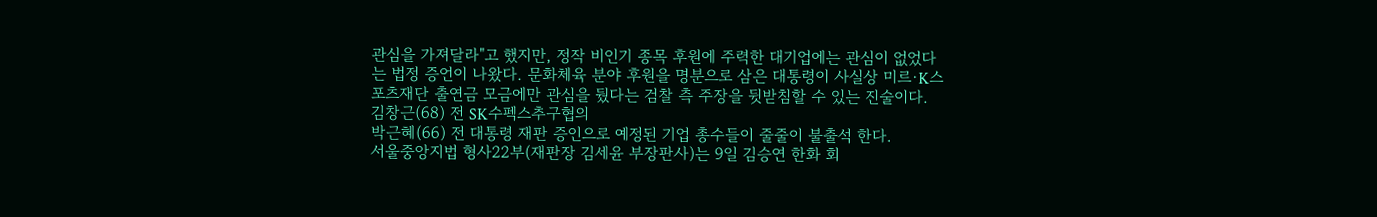관심을 가져달라"고 했지만, 정작 비인기 종목 후원에 주력한 대기업에는 관심이 없었다는 법정 증언이 나왔다. 문화체육 분야 후원을 명분으로 삼은 대통령이 사실상 미르·K스포츠재단 출연금 모금에만 관심을 뒀다는 검찰 측 주장을 뒷받침할 수 있는 진술이다.
김창근(68) 전 SK수펙스추구협의
박근혜(66) 전 대통령 재판 증인으로 예정된 기업 총수들이 줄줄이 불출석 한다.
서울중앙지법 형사22부(재판장 김세윤 부장판사)는 9일 김승연 한화 회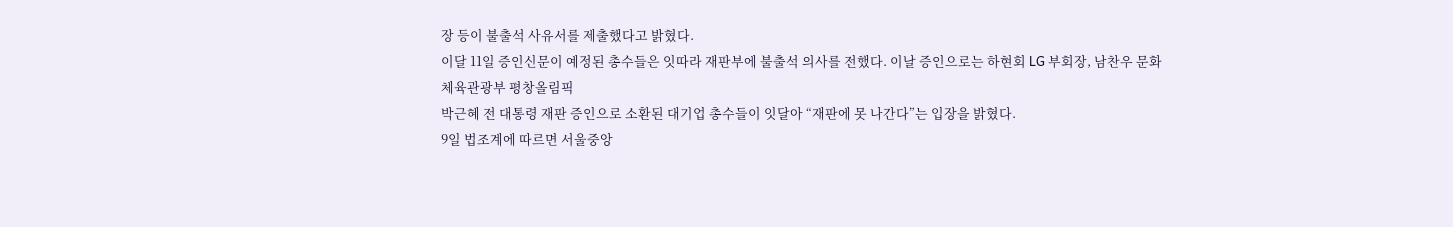장 등이 불출석 사유서를 제출했다고 밝혔다.
이달 11일 증인신문이 예정된 총수들은 잇따라 재판부에 불출석 의사를 전했다. 이날 증인으로는 하현회 LG 부회장, 남찬우 문화체육관광부 평창올림픽
박근혜 전 대통령 재판 증인으로 소환된 대기업 총수들이 잇달아 “재판에 못 나간다”는 입장을 밝혔다.
9일 법조계에 따르면 서울중앙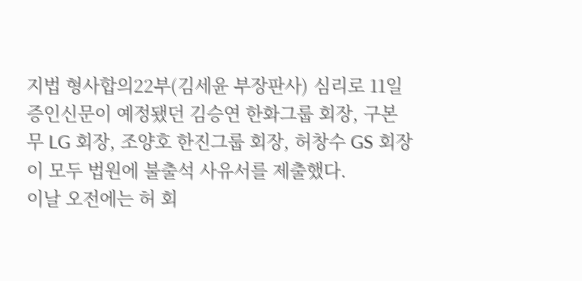지법 형사합의22부(김세윤 부장판사) 심리로 11일 증인신문이 예정됐던 김승연 한화그룹 회장, 구본무 LG 회장, 조양호 한진그룹 회장, 허창수 GS 회장이 모두 법원에 불출석 사유서를 제출했다.
이날 오전에는 허 회